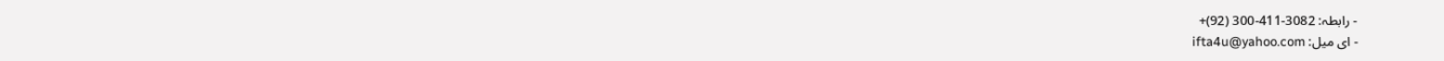- رابطہ: 3082-411-300 (92)+
- ای میل: ifta4u@yahoo.com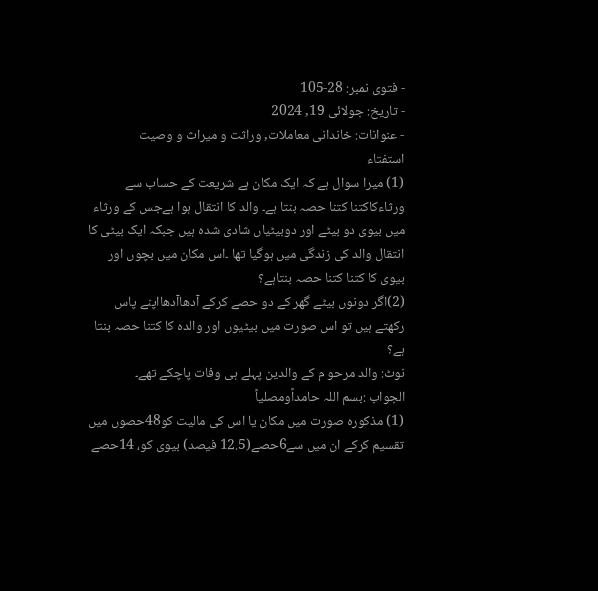- فتوی نمبر: 28-105
- تاریخ: جولائی 19, 2024
- عنوانات: خاندانی معاملات, وراثت و میراث و وصیت
استفتاء
(1) میرا سوال ہے کہ ایک مکان ہے شریعت کے حساب سے ورثاءکاکتنا کتنا حصہ بنتا ہے۔ والد کا انتقال ہوا ہےجس کے ورثاء میں بیوی دو بیٹے اور دوبیٹیاں شادی شدہ ہیں جبکہ ایک بیٹی کا انتقال والد کی زندگی میں ہوگیا تھا ۔اس مکان میں بچوں اور بیوی کا کتنا کتنا حصہ بنتاہے؟
(2)اگر دونوں بیٹے گھر کے دو حصے کرکے آدھاآدھااپنے پاس رکھتے ہیں تو اس صورت میں بیٹیوں اور والدہ کا کتنا حصہ بنتا ہے؟
نوٹ: والد مرحو م کے والدین پہلے ہی وفات پاچکے تھے۔
الجواب :بسم اللہ حامداًومصلیاً
(1) مذکورہ صورت میں مکان یا اس کی مالیت کو48حصوں میں تقسیم کرکے ان میں سے6حصے(12.5 فیصد) بیوی کو، 14حصے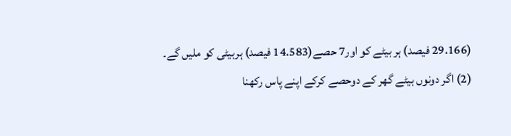(29.166 فیصد) ہر بیٹے کو اور7 حصے(14.583 فیصد) ہربیٹی کو ملیں گے۔
(2) اگر دونوں بیٹے گھر کے دوحصے کرکے اپنے پاس رکھنا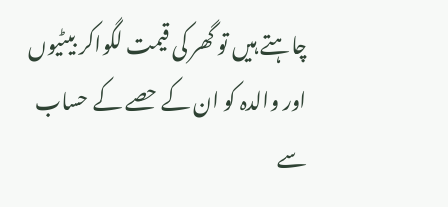چاہتے ہیں تو گھر کی قیمت لگواکر بیٹیوں اور والدہ کو ان کے حصے کے حساب سے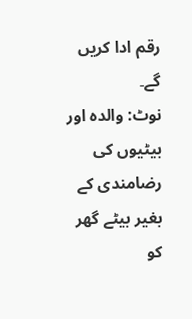رقم ادا کریں گے۔
نوٹ: والدہ اور بیٹیوں کی رضامندی کے بغیر بیٹے گھر کو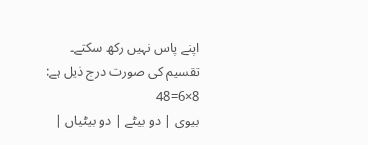اپنے پاس نہیں رکھ سکتے۔
تقسیم کی صورت درج ذیل ہے:
8×6=48
بیوی | دو بیٹے | دو بیٹیاں |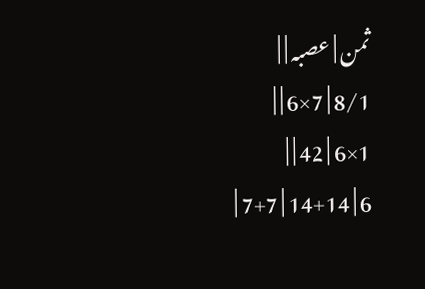ثمن | عصبہ | |
8/1 | 7×6 | |
1×6 | 42 | |
6 | 14+14 | 7+7 |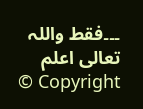۔۔۔فقط واللہ تعالی اعلم
© Copyright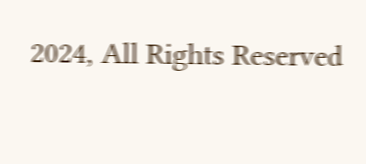2024, All Rights Reserved